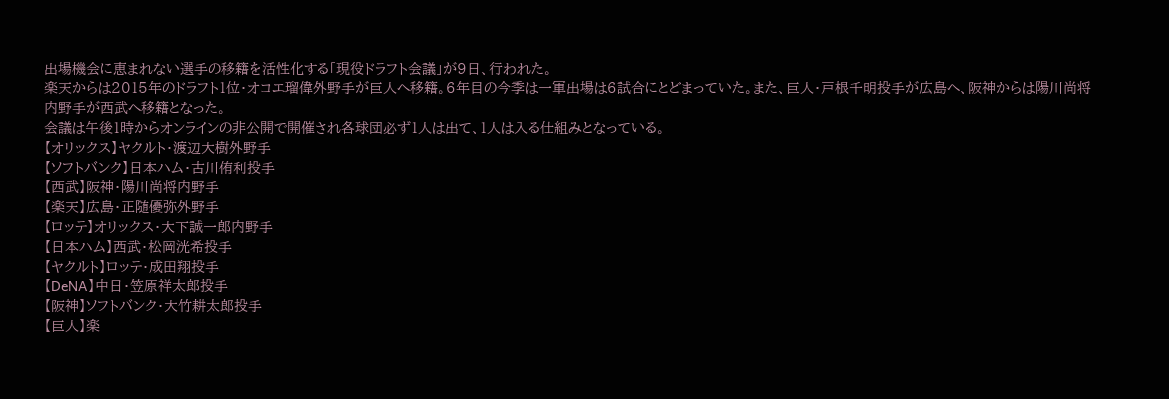出場機会に恵まれない選手の移籍を活性化する「現役ドラフト会議」が9日、行われた。
楽天からは2015年のドラフト1位・オコエ瑠偉外野手が巨人へ移籍。6年目の今季は一軍出場は6試合にとどまっていた。また、巨人・戸根千明投手が広島へ、阪神からは陽川尚将内野手が西武へ移籍となった。
会議は午後1時からオンラインの非公開で開催され各球団必ず1人は出て、1人は入る仕組みとなっている。
【オリックス】ヤクルト・渡辺大樹外野手
【ソフトバンク】日本ハム・古川侑利投手
【西武】阪神・陽川尚将内野手
【楽天】広島・正随優弥外野手
【ロッテ】オリックス・大下誠一郎内野手
【日本ハム】西武・松岡洸希投手
【ヤクルト】ロッテ・成田翔投手
【DeNA】中日・笠原祥太郎投手
【阪神】ソフトバンク・大竹耕太郎投手
【巨人】楽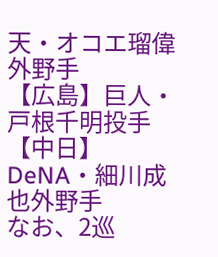天・オコエ瑠偉外野手
【広島】巨人・戸根千明投手
【中日】DeNA・細川成也外野手
なお、2巡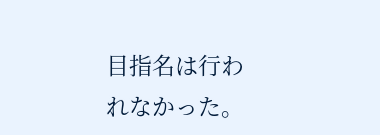目指名は行われなかった。